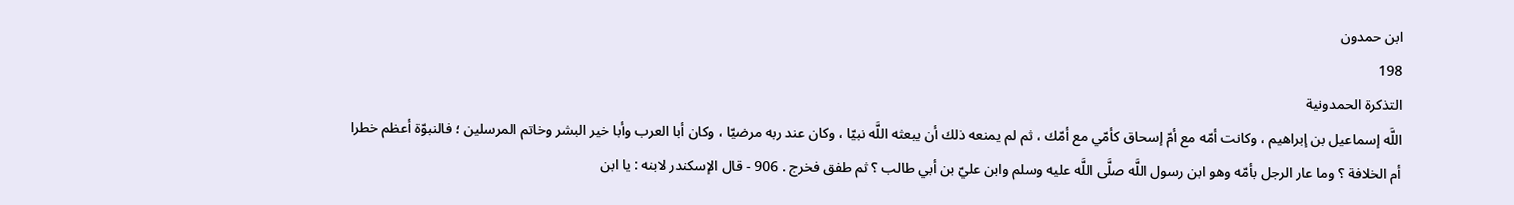ابن حمدون
198
التذكرة الحمدونية
اللَّه إسماعيل بن إبراهيم ، وكانت أمّه مع أمّ إسحاق كأمّي مع أمّك ، ثم لم يمنعه ذلك أن يبعثه اللَّه نبيّا ، وكان عند ربه مرضيّا ، وكان أبا العرب وأبا خير البشر وخاتم المرسلين ؛ فالنبوّة أعظم خطرا أم الخلافة ؟ وما عار الرجل بأمّه وهو ابن رسول اللَّه صلَّى اللَّه عليه وسلم وابن عليّ بن أبي طالب ؟ ثم طفق فخرج . 906 - قال الإسكندر لابنه : يا ابن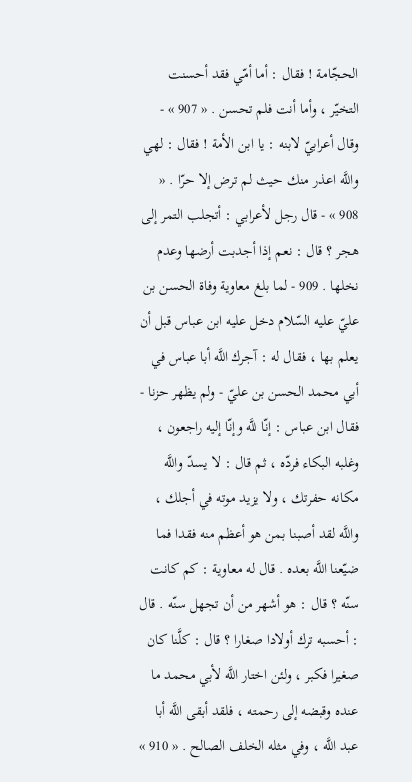الحجّامة ! فقال : أما أمّي فقد أحسنت التخيّر ، وأما أنت فلم تحسن . « 907 » - وقال أعرابيّ لابنه : يا ابن الأمة ! فقال : لهي واللَّه اعذر منك حيث لم ترض إلا حرّا . « 908 » - قال رجل لأعرابي : أتجلب التمر إلى هجر ؟ قال : نعم إذا أجدبت أرضها وعدم نخلها . 909 - لما بلغ معاوية وفاة الحسن بن عليّ عليه السّلام دخل عليه ابن عباس قبل أن يعلم بها ، فقال له : آجرك اللَّه أبا عباس في أبي محمد الحسن بن عليّ - ولم يظهر حزنا - فقال ابن عباس : إنّا للَّه وإنّا إليه راجعون ، وغلبه البكاء فردّه ، ثم قال : لا يسدّ واللَّه مكانه حفرتك ، ولا يزيد موته في أجلك ، واللَّه لقد أصبنا بمن هو أعظم منه فقدا فما ضيّعنا اللَّه بعده . قال له معاوية : كم كانت سنّه ؟ قال : هو أشهر من أن تجهل سنّه . قال : أحسبه ترك أولادا صغارا ؟ قال : كلَّنا كان صغيرا فكبر ، ولئن اختار اللَّه لأبي محمد ما عنده وقبضه إلى رحمته ، فلقد أبقى اللَّه أبا عبد اللَّه ، وفي مثله الخلف الصالح . « 910 »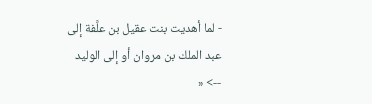- لما أهديت بنت عقيل بن علَّفة إلى عبد الملك بن مروان أو إلى الوليد
--> «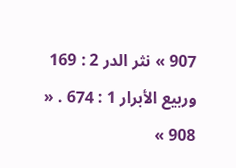907 » نثر الدر 2 : 169 وربيع الأبرار 1 : 674 . « 908 »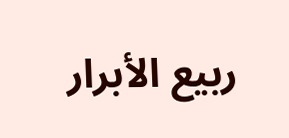ربيع الأبرار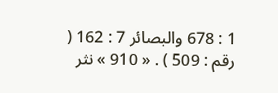1 : 678 والبصائر 7 : 162 ( رقم : 509 ) . « 910 » نثر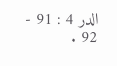الدر 4 : 91 - 92 .